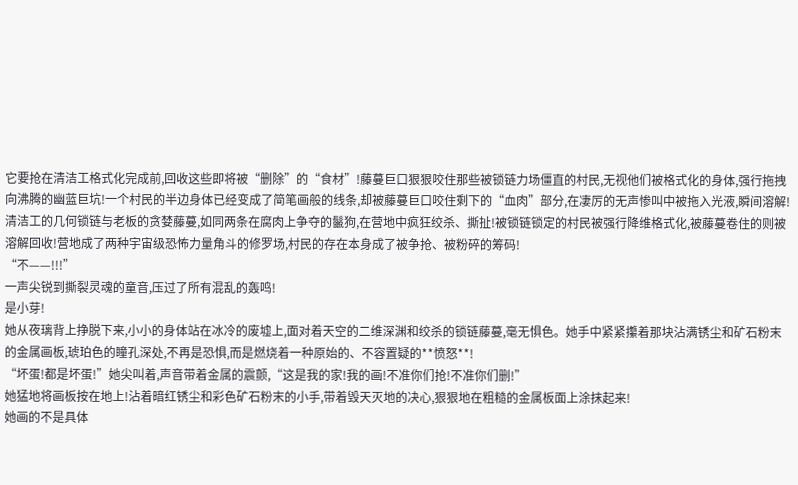它要抢在清洁工格式化完成前,回收这些即将被“删除”的“食材”!藤蔓巨口狠狠咬住那些被锁链力场僵直的村民,无视他们被格式化的身体,强行拖拽向沸腾的幽蓝巨坑!一个村民的半边身体已经变成了简笔画般的线条,却被藤蔓巨口咬住剩下的“血肉”部分,在凄厉的无声惨叫中被拖入光液,瞬间溶解!
清洁工的几何锁链与老板的贪婪藤蔓,如同两条在腐肉上争夺的鬣狗,在营地中疯狂绞杀、撕扯!被锁链锁定的村民被强行降维格式化,被藤蔓卷住的则被溶解回收!营地成了两种宇宙级恐怖力量角斗的修罗场,村民的存在本身成了被争抢、被粉碎的筹码!
“不——!!!”
一声尖锐到撕裂灵魂的童音,压过了所有混乱的轰鸣!
是小芽!
她从夜璃背上挣脱下来,小小的身体站在冰冷的废墟上,面对着天空的二维深渊和绞杀的锁链藤蔓,毫无惧色。她手中紧紧攥着那块沾满锈尘和矿石粉末的金属画板,琥珀色的瞳孔深处,不再是恐惧,而是燃烧着一种原始的、不容置疑的**愤怒**!
“坏蛋!都是坏蛋!”她尖叫着,声音带着金属的震颤,“这是我的家!我的画!不准你们抢!不准你们删!”
她猛地将画板按在地上!沾着暗红锈尘和彩色矿石粉末的小手,带着毁天灭地的决心,狠狠地在粗糙的金属板面上涂抹起来!
她画的不是具体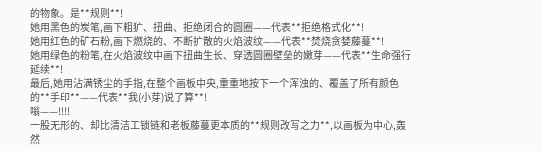的物象。是**规则**!
她用黑色的炭笔,画下粗犷、扭曲、拒绝闭合的圆圈——代表**拒绝格式化**!
她用红色的矿石粉,画下燃烧的、不断扩散的火焰波纹——代表**焚烧贪婪藤蔓**!
她用绿色的粉笔,在火焰波纹中画下扭曲生长、穿透圆圈壁垒的嫩芽——代表**生命强行延续**!
最后,她用沾满锈尘的手指,在整个画板中央,重重地按下一个浑浊的、覆盖了所有颜色的**手印**——代表**我(小芽)说了算**!
嗡——!!!!
一股无形的、却比清洁工锁链和老板藤蔓更本质的**规则改写之力**,以画板为中心,轰然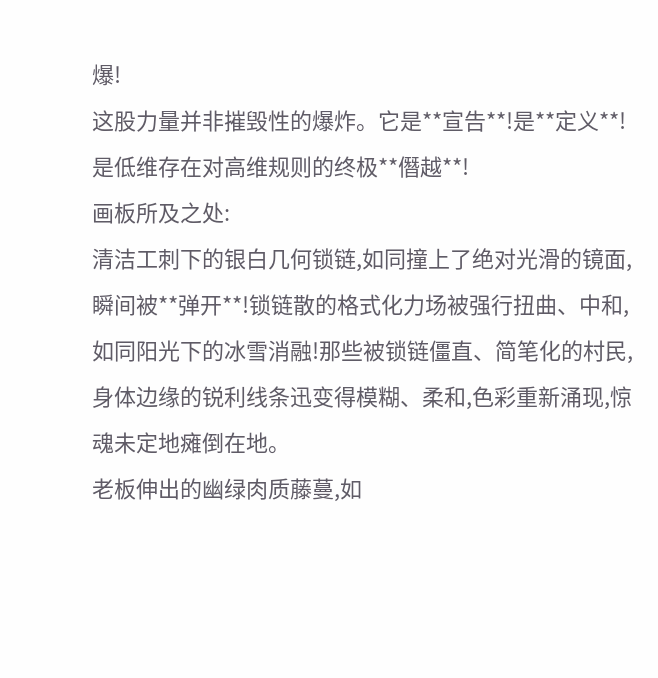爆!
这股力量并非摧毁性的爆炸。它是**宣告**!是**定义**!是低维存在对高维规则的终极**僭越**!
画板所及之处:
清洁工刺下的银白几何锁链,如同撞上了绝对光滑的镜面,瞬间被**弹开**!锁链散的格式化力场被强行扭曲、中和,如同阳光下的冰雪消融!那些被锁链僵直、简笔化的村民,身体边缘的锐利线条迅变得模糊、柔和,色彩重新涌现,惊魂未定地瘫倒在地。
老板伸出的幽绿肉质藤蔓,如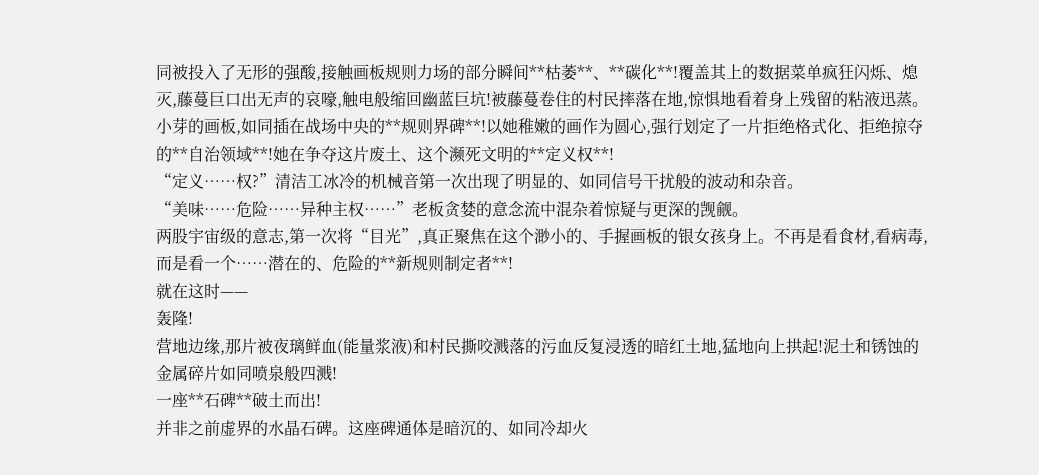同被投入了无形的强酸,接触画板规则力场的部分瞬间**枯萎**、**碳化**!覆盖其上的数据菜单疯狂闪烁、熄灭,藤蔓巨口出无声的哀嚎,触电般缩回幽蓝巨坑!被藤蔓卷住的村民摔落在地,惊惧地看着身上残留的粘液迅蒸。
小芽的画板,如同插在战场中央的**规则界碑**!以她稚嫩的画作为圆心,强行划定了一片拒绝格式化、拒绝掠夺的**自治领域**!她在争夺这片废土、这个濒死文明的**定义权**!
“定义……权?”清洁工冰冷的机械音第一次出现了明显的、如同信号干扰般的波动和杂音。
“美味……危险……异种主权……”老板贪婪的意念流中混杂着惊疑与更深的觊觎。
两股宇宙级的意志,第一次将“目光”,真正聚焦在这个渺小的、手握画板的银女孩身上。不再是看食材,看病毒,而是看一个……潜在的、危险的**新规则制定者**!
就在这时——
轰隆!
营地边缘,那片被夜璃鲜血(能量浆液)和村民撕咬溅落的污血反复浸透的暗红土地,猛地向上拱起!泥土和锈蚀的金属碎片如同喷泉般四溅!
一座**石碑**破土而出!
并非之前虚界的水晶石碑。这座碑通体是暗沉的、如同冷却火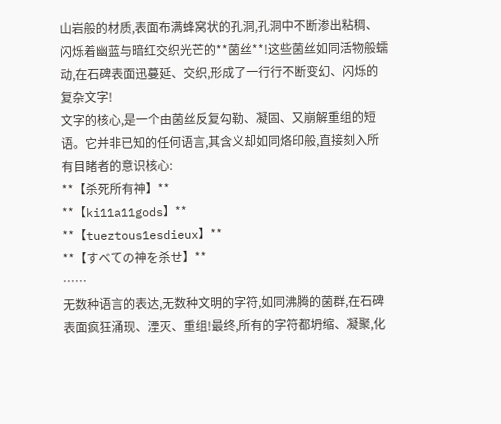山岩般的材质,表面布满蜂窝状的孔洞,孔洞中不断渗出粘稠、闪烁着幽蓝与暗红交织光芒的**菌丝**!这些菌丝如同活物般蠕动,在石碑表面迅蔓延、交织,形成了一行行不断变幻、闪烁的复杂文字!
文字的核心,是一个由菌丝反复勾勒、凝固、又崩解重组的短语。它并非已知的任何语言,其含义却如同烙印般,直接刻入所有目睹者的意识核心:
**【杀死所有神】**
**【ki11a11gods】**
**【tueztous1esdieux】**
**【すべての神を杀せ】**
……
无数种语言的表达,无数种文明的字符,如同沸腾的菌群,在石碑表面疯狂涌现、湮灭、重组!最终,所有的字符都坍缩、凝聚,化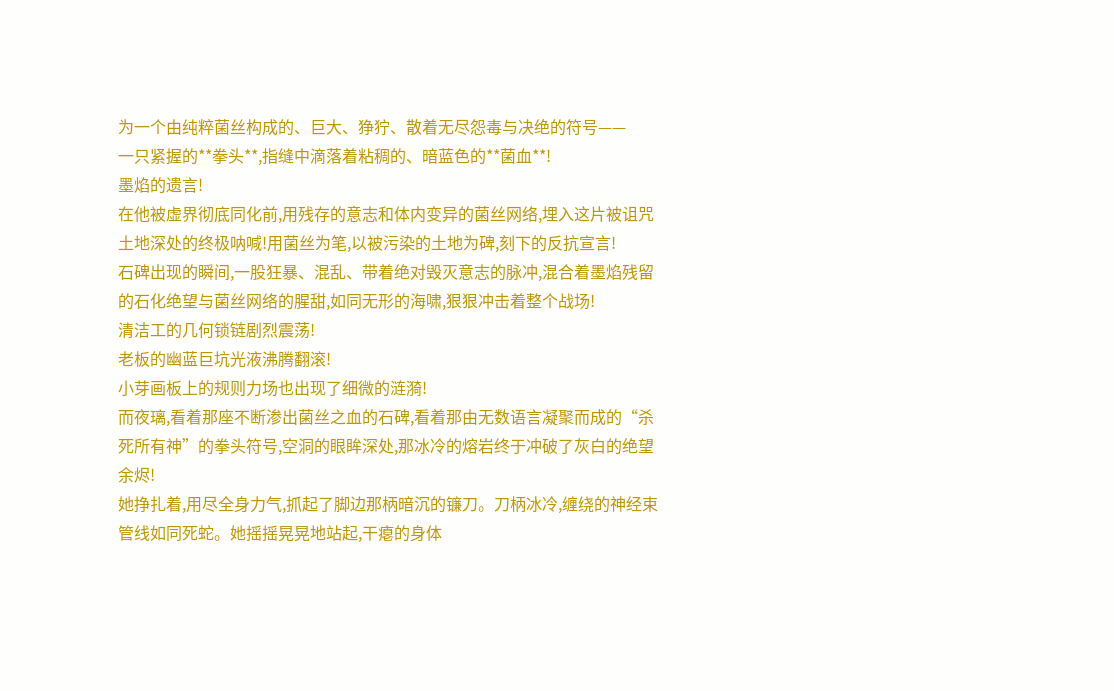为一个由纯粹菌丝构成的、巨大、狰狞、散着无尽怨毒与决绝的符号——
一只紧握的**拳头**,指缝中滴落着粘稠的、暗蓝色的**菌血**!
墨焰的遗言!
在他被虚界彻底同化前,用残存的意志和体内变异的菌丝网络,埋入这片被诅咒土地深处的终极呐喊!用菌丝为笔,以被污染的土地为碑,刻下的反抗宣言!
石碑出现的瞬间,一股狂暴、混乱、带着绝对毁灭意志的脉冲,混合着墨焰残留的石化绝望与菌丝网络的腥甜,如同无形的海啸,狠狠冲击着整个战场!
清洁工的几何锁链剧烈震荡!
老板的幽蓝巨坑光液沸腾翻滚!
小芽画板上的规则力场也出现了细微的涟漪!
而夜璃,看着那座不断渗出菌丝之血的石碑,看着那由无数语言凝聚而成的“杀死所有神”的拳头符号,空洞的眼眸深处,那冰冷的熔岩终于冲破了灰白的绝望余烬!
她挣扎着,用尽全身力气,抓起了脚边那柄暗沉的镰刀。刀柄冰冷,缠绕的神经束管线如同死蛇。她摇摇晃晃地站起,干瘪的身体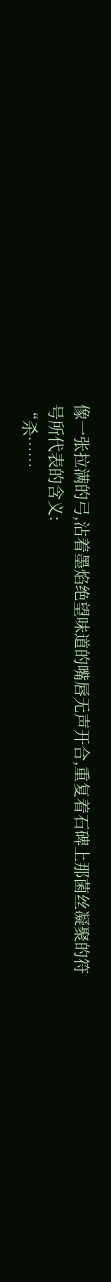像一张拉满的弓,沾着墨焰绝望味道的嘴唇无声开合,重复着石碑上那菌丝凝聚的符号所代表的含义:
“杀……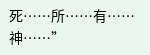死……所……有……神……”